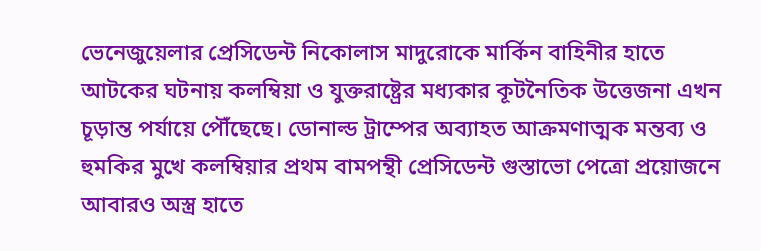ভেনেজুয়েলার প্রেসিডেন্ট নিকোলাস মাদুরোকে মার্কিন বাহিনীর হাতে আটকের ঘটনায় কলম্বিয়া ও যুক্তরাষ্ট্রের মধ্যকার কূটনৈতিক উত্তেজনা এখন চূড়ান্ত পর্যায়ে পৌঁছেছে। ডোনাল্ড ট্রাম্পের অব্যাহত আক্রমণাত্মক মন্তব্য ও হুমকির মুখে কলম্বিয়ার প্রথম বামপন্থী প্রেসিডেন্ট গুস্তাভো পেত্রো প্রয়োজনে আবারও অস্ত্র হাতে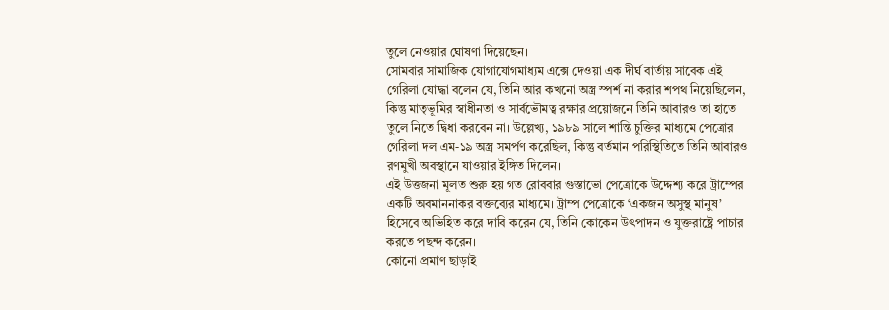তুলে নেওয়ার ঘোষণা দিয়েছেন।
সোমবার সামাজিক যোগাযোগমাধ্যম এক্সে দেওয়া এক দীর্ঘ বার্তায় সাবেক এই গেরিলা যোদ্ধা বলেন যে, তিনি আর কখনো অস্ত্র স্পর্শ না করার শপথ নিয়েছিলেন, কিন্তু মাতৃভূমির স্বাধীনতা ও সার্বভৌমত্ব রক্ষার প্রয়োজনে তিনি আবারও তা হাতে তুলে নিতে দ্বিধা করবেন না। উল্লেখ্য, ১৯৮৯ সালে শান্তি চুক্তির মাধ্যমে পেত্রোর গেরিলা দল এম-১৯ অস্ত্র সমর্পণ করেছিল, কিন্তু বর্তমান পরিস্থিতিতে তিনি আবারও রণমুখী অবস্থানে যাওয়ার ইঙ্গিত দিলেন।
এই উত্তজনা মূলত শুরু হয় গত রোববার গুস্তাভো পেত্রোকে উদ্দেশ্য করে ট্রাম্পের একটি অবমাননাকর বক্তব্যের মাধ্যমে। ট্রাম্প পেত্রোকে ‘একজন অসুস্থ মানুষ’ হিসেবে অভিহিত করে দাবি করেন যে, তিনি কোকেন উৎপাদন ও যুক্তরাষ্ট্রে পাচার করতে পছন্দ করেন।
কোনো প্রমাণ ছাড়াই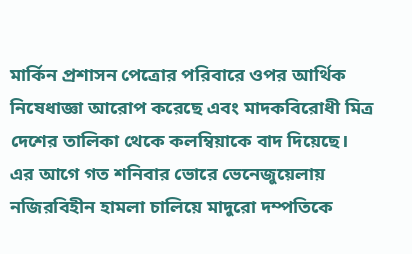মার্কিন প্রশাসন পেত্রোর পরিবারে ওপর আর্থিক নিষেধাজ্ঞা আরোপ করেছে এবং মাদকবিরোধী মিত্র দেশের তালিকা থেকে কলম্বিয়াকে বাদ দিয়েছে। এর আগে গত শনিবার ভোরে ভেনেজুয়েলায় নজিরবিহীন হামলা চালিয়ে মাদুরো দম্পতিকে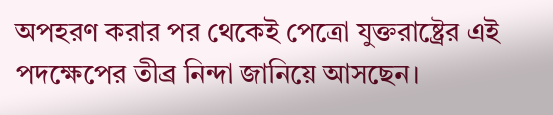অপহরণ করার পর থেকেই পেত্রো যুক্তরাষ্ট্রের এই পদক্ষেপের তীব্র নিন্দা জানিয়ে আসছেন।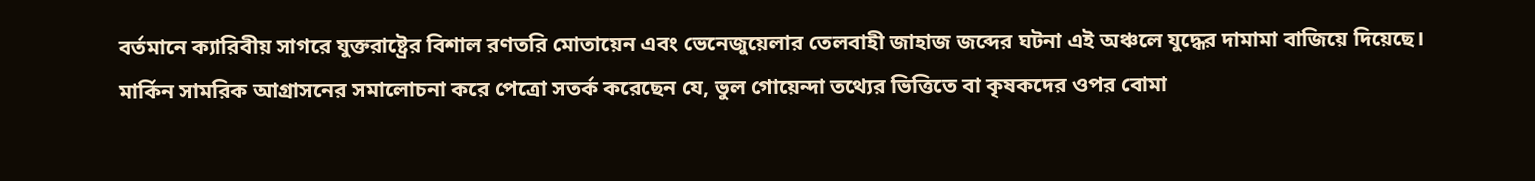বর্তমানে ক্যারিবীয় সাগরে যুক্তরাষ্ট্রের বিশাল রণতরি মোতায়েন এবং ভেনেজুয়েলার তেলবাহী জাহাজ জব্দের ঘটনা এই অঞ্চলে যুদ্ধের দামামা বাজিয়ে দিয়েছে।
মার্কিন সামরিক আগ্রাসনের সমালোচনা করে পেত্রো সতর্ক করেছেন যে, ভুল গোয়েন্দা তথ্যের ভিত্তিতে বা কৃষকদের ওপর বোমা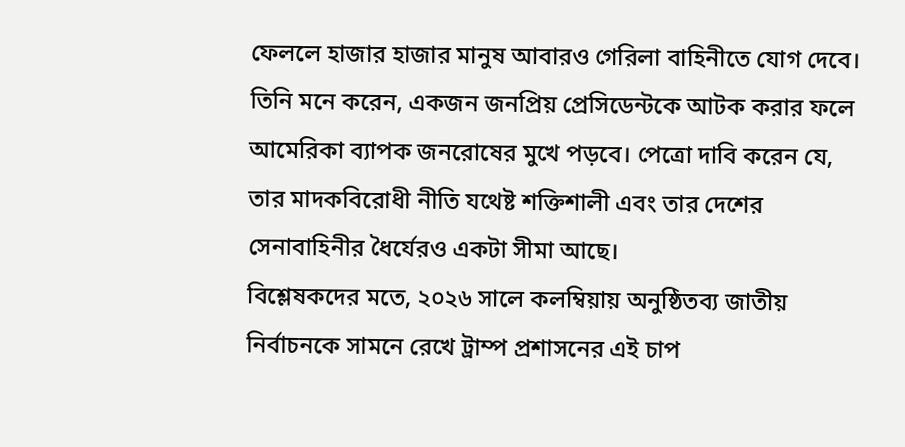ফেললে হাজার হাজার মানুষ আবারও গেরিলা বাহিনীতে যোগ দেবে। তিনি মনে করেন, একজন জনপ্রিয় প্রেসিডেন্টকে আটক করার ফলে আমেরিকা ব্যাপক জনরোষের মুখে পড়বে। পেত্রো দাবি করেন যে, তার মাদকবিরোধী নীতি যথেষ্ট শক্তিশালী এবং তার দেশের সেনাবাহিনীর ধৈর্যেরও একটা সীমা আছে।
বিশ্লেষকদের মতে, ২০২৬ সালে কলম্বিয়ায় অনুষ্ঠিতব্য জাতীয় নির্বাচনকে সামনে রেখে ট্রাম্প প্রশাসনের এই চাপ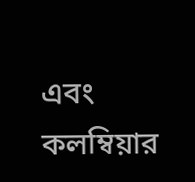এবং কলম্বিয়ার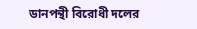ডানপন্থী বিরোধী দলের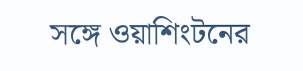সঙ্গে ওয়াশিংটনের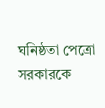ঘনিষ্ঠতা পেত্রো সরকারকে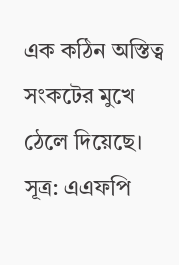এক কঠিন অস্তিত্ব সংকটের মুখে ঠেলে দিয়েছে।
সূত্র: এএফপি